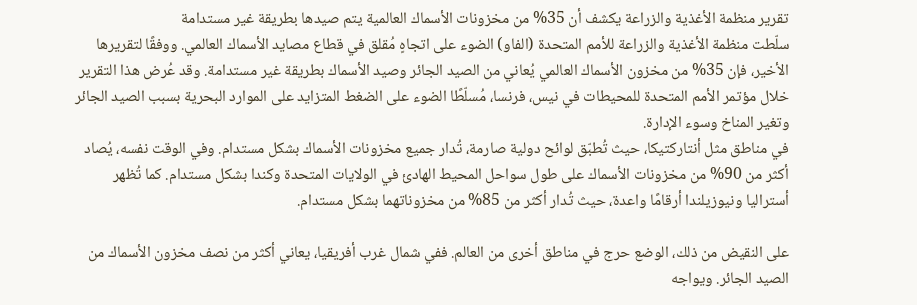تقرير منظمة الأغذية والزراعة يكشف أن 35% من مخزونات الأسماك العالمية يتم صيدها بطريقة غير مستدامة
سلّطت منظمة الأغذية والزراعة للأمم المتحدة (الفاو) الضوء على اتجاهٍ مُقلق في قطاع مصايد الأسماك العالمي. ووفقًا لتقريرها الأخير، فإن 35% من مخزون الأسماك العالمي يُعاني من الصيد الجائر وصيد الأسماك بطريقة غير مستدامة. وقد عُرض هذا التقرير خلال مؤتمر الأمم المتحدة للمحيطات في نيس، فرنسا، مُسلّطًا الضوء على الضغط المتزايد على الموارد البحرية بسبب الصيد الجائر وتغير المناخ وسوء الإدارة.
في مناطق مثل أنتاركتيكا، حيث تُطبّق لوائح دولية صارمة، تُدار جميع مخزونات الأسماك بشكل مستدام. وفي الوقت نفسه، يُصاد أكثر من 90% من مخزونات الأسماك على طول سواحل المحيط الهادئ في الولايات المتحدة وكندا بشكل مستدام. كما تُظهر أستراليا ونيوزيلندا أرقامًا واعدة، حيث تُدار أكثر من 85% من مخزوناتهما بشكل مستدام.

على النقيض من ذلك، الوضع حرج في مناطق أخرى من العالم. ففي شمال غرب أفريقيا، يعاني أكثر من نصف مخزون الأسماك من الصيد الجائر. ويواجه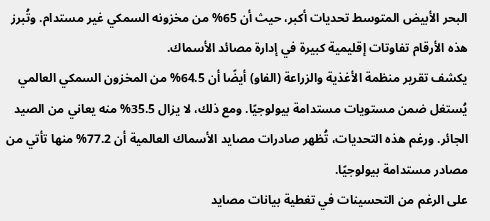البحر الأبيض المتوسط تحديات أكبر، حيث أن 65% من مخزونه السمكي غير مستدام. وتُبرز هذه الأرقام تفاوتات إقليمية كبيرة في إدارة مصائد الأسماك.
يكشف تقرير منظمة الأغذية والزراعة (الفاو) أيضًا أن 64.5% من المخزون السمكي العالمي يُستغل ضمن مستويات مستدامة بيولوجيًا. ومع ذلك، لا يزال 35.5% منه يعاني من الصيد الجائر. ورغم هذه التحديات، تُظهر صادرات مصايد الأسماك العالمية أن 77.2% منها تأتي من مصادر مستدامة بيولوجيًا.
على الرغم من التحسينات في تغطية بيانات مصايد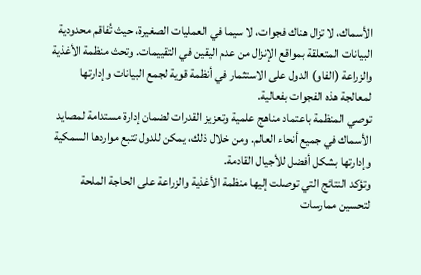الأسماك، لا تزال هناك فجوات، لا سيما في العمليات الصغيرة، حيث تُفاقم محدودية البيانات المتعلقة بمواقع الإنزال من عدم اليقين في التقييمات. وتحث منظمة الأغذية والزراعة (الفاو) الدول على الاستثمار في أنظمة قوية لجمع البيانات وإدارتها لمعالجة هذه الفجوات بفعالية.
توصي المنظمة باعتماد مناهج علمية وتعزيز القدرات لضمان إدارة مستدامة لمصايد الأسماك في جميع أنحاء العالم. ومن خلال ذلك، يمكن للدول تتبع مواردها السمكية وإدارتها بشكل أفضل للأجيال القادمة.
وتؤكد النتائج التي توصلت إليها منظمة الأغذية والزراعة على الحاجة الملحة لتحسين ممارسات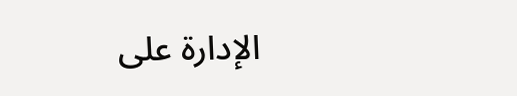الإدارة على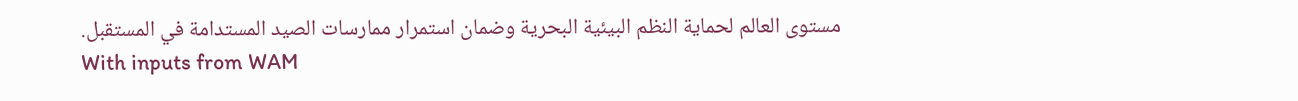مستوى العالم لحماية النظم البيئية البحرية وضمان استمرار ممارسات الصيد المستدامة في المستقبل.
With inputs from WAM